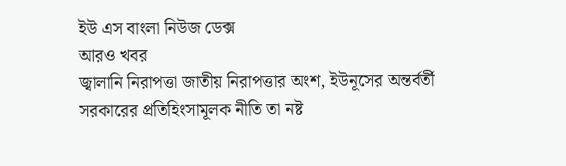ইউ এস বাংলা নিউজ ডেক্স
আরও খবর
জ্বালানি নিরাপত্তা জাতীয় নিরাপত্তার অংশ, ইউনূসের অন্তর্বর্তী সরকারের প্রতিহিংসামূলক নীতি তা নষ্ট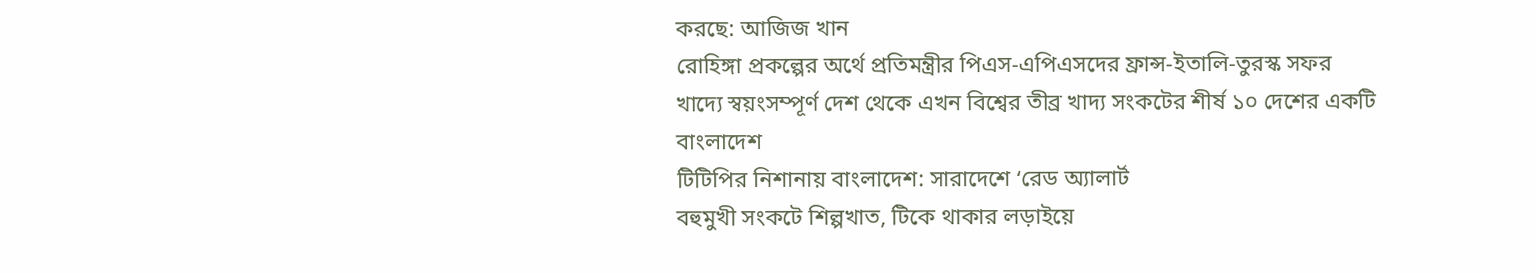করছে: আজিজ খান
রোহিঙ্গা প্রকল্পের অর্থে প্রতিমন্ত্রীর পিএস-এপিএসদের ফ্রান্স-ইতালি-তুরস্ক সফর
খাদ্যে স্বয়ংসম্পূর্ণ দেশ থেকে এখন বিশ্বের তীব্র খাদ্য সংকটের শীর্ষ ১০ দেশের একটি বাংলাদেশ
টিটিপির নিশানায় বাংলাদেশ: সারাদেশে ‘রেড অ্যালার্ট
বহুমুখী সংকটে শিল্পখাত, টিকে থাকার লড়াইয়ে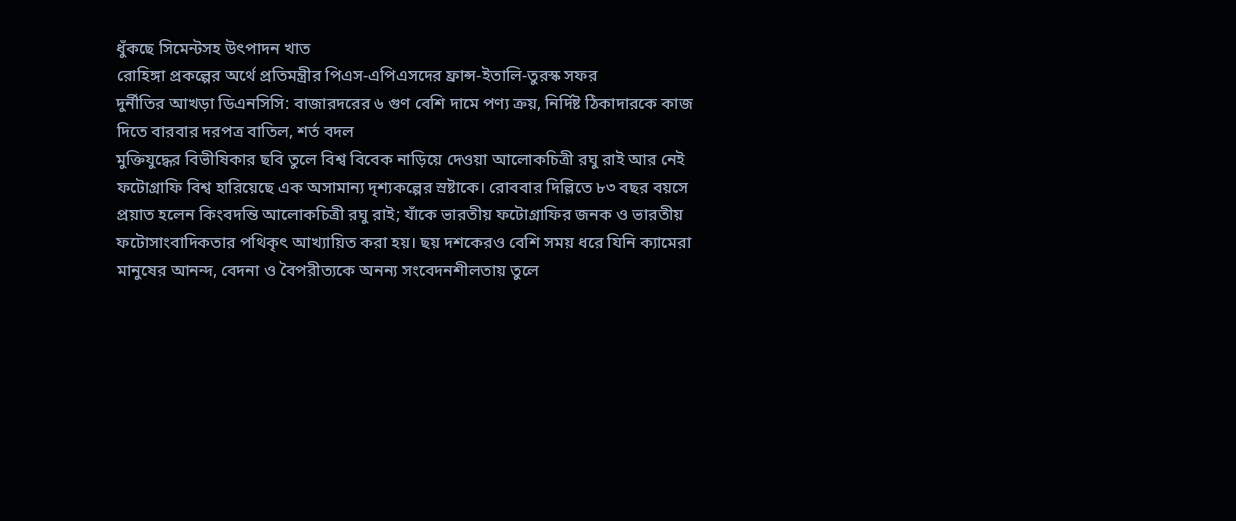ধুঁকছে সিমেন্টসহ উৎপাদন খাত
রোহিঙ্গা প্রকল্পের অর্থে প্রতিমন্ত্রীর পিএস-এপিএসদের ফ্রান্স-ইতালি-তুরস্ক সফর
দুর্নীতির আখড়া ডিএনসিসি: বাজারদরের ৬ গুণ বেশি দামে পণ্য ক্রয়, নির্দিষ্ট ঠিকাদারকে কাজ দিতে বারবার দরপত্র বাতিল, শর্ত বদল
মুক্তিযুদ্ধের বিভীষিকার ছবি তুলে বিশ্ব বিবেক নাড়িয়ে দেওয়া আলোকচিত্রী রঘু রাই আর নেই
ফটোগ্রাফি বিশ্ব হারিয়েছে এক অসামান্য দৃশ্যকল্পের স্রষ্টাকে। রোববার দিল্লিতে ৮৩ বছর বয়সে প্রয়াত হলেন কিংবদন্তি আলোকচিত্রী রঘু রাই; যাঁকে ভারতীয় ফটোগ্রাফির জনক ও ভারতীয় ফটোসাংবাদিকতার পথিকৃৎ আখ্যায়িত করা হয়। ছয় দশকেরও বেশি সময় ধরে যিনি ক্যামেরা মানুষের আনন্দ, বেদনা ও বৈপরীত্যকে অনন্য সংবেদনশীলতায় তুলে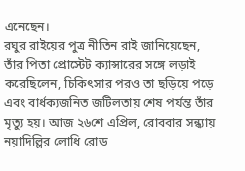এনেছেন।
রঘুর রাইয়ের পুত্র নীতিন রাই জানিয়েছেন, তাঁর পিতা প্রোস্টেট ক্যান্সারের সঙ্গে লড়াই করেছিলেন, চিকিৎসার পরও তা ছড়িয়ে পড়ে এবং বার্ধক্যজনিত জটিলতায় শেষ পর্যন্ত তাঁর মৃত্যু হয়। আজ ২৬শে এপ্রিল, রোববার সন্ধ্যায় নয়াদিল্লির লোধি রোড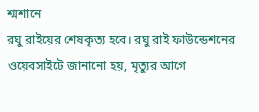শ্মশানে
রঘু রাইয়ের শেষকৃত্য হবে। রঘু রাই ফাউন্ডেশনের ওয়েবসাইটে জানানো হয়, মৃত্যুর আগে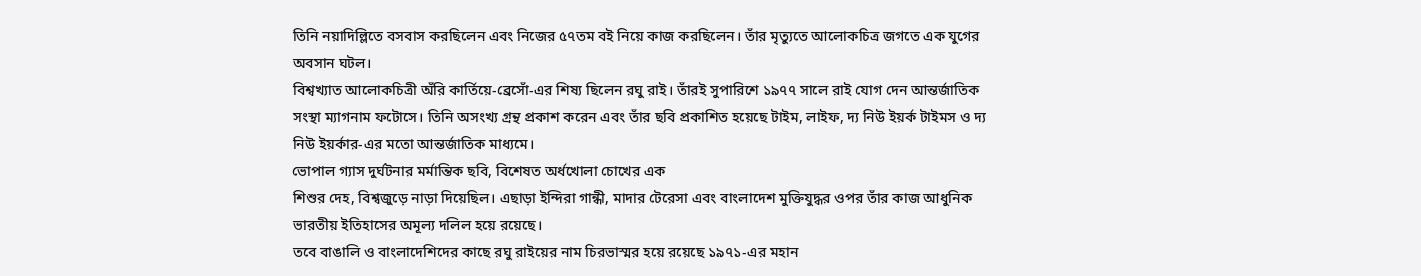তিনি নয়াদিল্লিতে বসবাস করছিলেন এবং নিজের ৫৭তম বই নিয়ে কাজ করছিলেন। তাঁর মৃত্যুতে আলোকচিত্র জগতে এক যুগের অবসান ঘটল।
বিশ্বখ্যাত আলোকচিত্রী অঁরি কার্তিয়ে-ব্রেসোঁ-এর শিষ্য ছিলেন রঘু রাই। তাঁরই সুপারিশে ১৯৭৭ সালে রাই যোগ দেন আন্তর্জাতিক সংস্থা ম্যাগনাম ফটোসে। তিনি অসংখ্য গ্রন্থ প্রকাশ করেন এবং তাঁর ছবি প্রকাশিত হয়েছে টাইম, লাইফ, দ্য নিউ ইয়র্ক টাইমস ও দ্য নিউ ইয়র্কার-এর মতো আন্তর্জাতিক মাধ্যমে।
ভোপাল গ্যাস দুর্ঘটনার মর্মান্তিক ছবি, বিশেষত অর্ধখোলা চোখের এক
শিশুর দেহ, বিশ্বজুড়ে নাড়া দিয়েছিল। এছাড়া ইন্দিরা গান্ধী, মাদার টেরেসা এবং বাংলাদেশ মুক্তিযুদ্ধর ওপর তাঁর কাজ আধুনিক ভারতীয় ইতিহাসের অমূল্য দলিল হয়ে রয়েছে।
তবে বাঙালি ও বাংলাদেশিদের কাছে রঘু রাইয়ের নাম চিরভাস্মর হয়ে রয়েছে ১৯৭১-এর মহান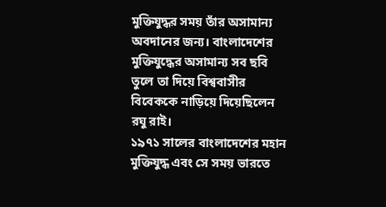মুক্তিযুদ্ধর সময় তাঁর অসামান্য অবদানের জন্য। বাংলাদেশের মুক্তিযুদ্ধের অসামান্য সব ছবি তুলে তা দিয়ে বিশ্ববাসীর বিবেককে নাড়িয়ে দিয়েছিলেন রঘু রাই।
১৯৭১ সালের বাংলাদেশের মহান মুক্তিযুদ্ধ এবং সে সময় ভারতে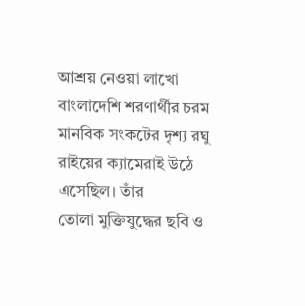আশ্রয় নেওয়া লাখো বাংলাদেশি শরণার্থীর চরম মানবিক সংকটের দৃশ্য রঘু রাইয়ের ক্যামেরাই উঠে এসেছিল। তাঁর
তোলা মুক্তিযুদ্ধের ছবি ও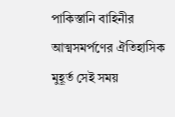পাকিস্তানি বাহিনীর আত্মসমর্পণের ঐতিহাসিক মুহূর্ত সেই সময়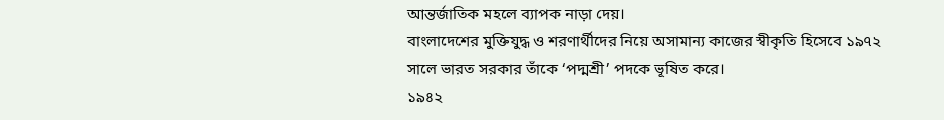আন্তর্জাতিক মহলে ব্যাপক নাড়া দেয়।
বাংলাদেশের মুক্তিযুদ্ধ ও শরণার্থীদের নিয়ে অসামান্য কাজের স্বীকৃতি হিসেবে ১৯৭২ সালে ভারত সরকার তাঁকে ‘পদ্মশ্রী’ পদকে ভূষিত করে।
১৯৪২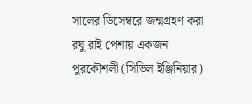সালের ডিসেম্বরে জন্মগ্রহণ করা রঘু রাই পেশায় একজন পুরকৌশলী (সিভিল ইঞ্জিনিয়ার)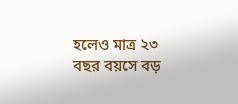হলেও মাত্র ২৩ বছর বয়সে বড়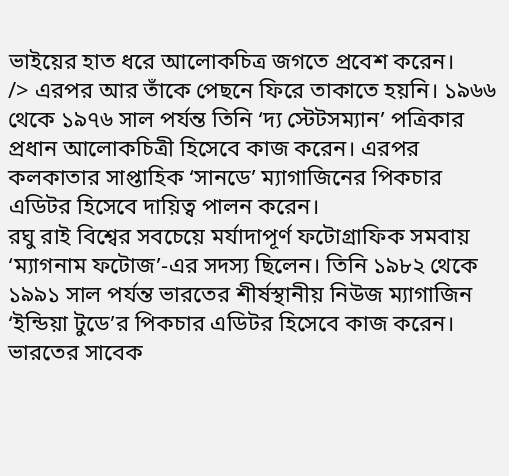ভাইয়ের হাত ধরে আলোকচিত্র জগতে প্রবেশ করেন।
/> এরপর আর তাঁকে পেছনে ফিরে তাকাতে হয়নি। ১৯৬৬ থেকে ১৯৭৬ সাল পর্যন্ত তিনি ‘দ্য স্টেটসম্যান’ পত্রিকার প্রধান আলোকচিত্রী হিসেবে কাজ করেন। এরপর কলকাতার সাপ্তাহিক ‘সানডে’ ম্যাগাজিনের পিকচার এডিটর হিসেবে দায়িত্ব পালন করেন।
রঘু রাই বিশ্বের সবচেয়ে মর্যাদাপূর্ণ ফটোগ্রাফিক সমবায় ‘ম্যাগনাম ফটোজ’-এর সদস্য ছিলেন। তিনি ১৯৮২ থেকে ১৯৯১ সাল পর্যন্ত ভারতের শীর্ষস্থানীয় নিউজ ম্যাগাজিন ‘ইন্ডিয়া টুডে’র পিকচার এডিটর হিসেবে কাজ করেন।
ভারতের সাবেক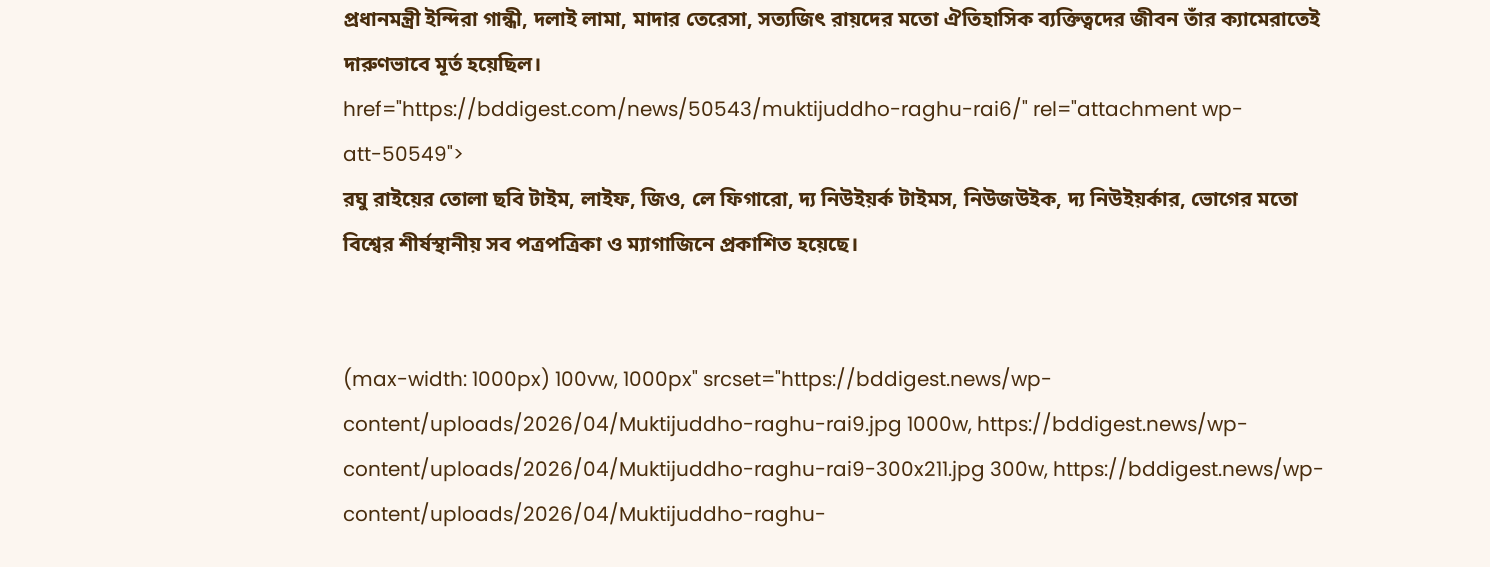প্রধানমন্ত্রী ইন্দিরা গান্ধী, দলাই লামা, মাদার তেরেসা, সত্যজিৎ রায়দের মতো ঐতিহাসিক ব্যক্তিত্বদের জীবন তাঁর ক্যামেরাতেই দারুণভাবে মূর্ত হয়েছিল।
href="https://bddigest.com/news/50543/muktijuddho-raghu-rai6/" rel="attachment wp-att-50549">
রঘু রাইয়ের তোলা ছবি টাইম, লাইফ, জিও, লে ফিগারো, দ্য নিউইয়র্ক টাইমস, নিউজউইক, দ্য নিউইয়র্কার, ভোগের মতো বিশ্বের শীর্ষস্থানীয় সব পত্রপত্রিকা ও ম্যাগাজিনে প্রকাশিত হয়েছে।


(max-width: 1000px) 100vw, 1000px" srcset="https://bddigest.news/wp-content/uploads/2026/04/Muktijuddho-raghu-rai9.jpg 1000w, https://bddigest.news/wp-content/uploads/2026/04/Muktijuddho-raghu-rai9-300x211.jpg 300w, https://bddigest.news/wp-content/uploads/2026/04/Muktijuddho-raghu-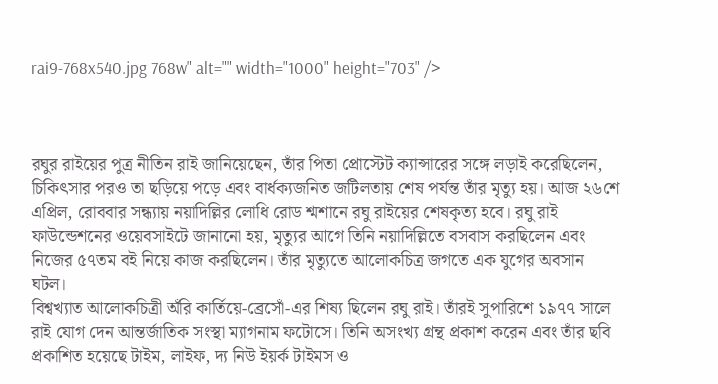rai9-768x540.jpg 768w" alt="" width="1000" height="703" />



রঘুর রাইয়ের পুত্র নীতিন রাই জানিয়েছেন, তাঁর পিতা প্রোস্টেট ক্যান্সারের সঙ্গে লড়াই করেছিলেন, চিকিৎসার পরও তা ছড়িয়ে পড়ে এবং বার্ধক্যজনিত জটিলতায় শেষ পর্যন্ত তাঁর মৃত্যু হয়। আজ ২৬শে এপ্রিল, রোববার সন্ধ্যায় নয়াদিল্লির লোধি রোড শ্মশানে রঘু রাইয়ের শেষকৃত্য হবে। রঘু রাই ফাউন্ডেশনের ওয়েবসাইটে জানানো হয়, মৃত্যুর আগে তিনি নয়াদিল্লিতে বসবাস করছিলেন এবং নিজের ৫৭তম বই নিয়ে কাজ করছিলেন। তাঁর মৃত্যুতে আলোকচিত্র জগতে এক যুগের অবসান ঘটল।
বিশ্বখ্যাত আলোকচিত্রী অঁরি কার্তিয়ে-ব্রেসোঁ-এর শিষ্য ছিলেন রঘু রাই। তাঁরই সুপারিশে ১৯৭৭ সালে রাই যোগ দেন আন্তর্জাতিক সংস্থা ম্যাগনাম ফটোসে। তিনি অসংখ্য গ্রন্থ প্রকাশ করেন এবং তাঁর ছবি প্রকাশিত হয়েছে টাইম, লাইফ, দ্য নিউ ইয়র্ক টাইমস ও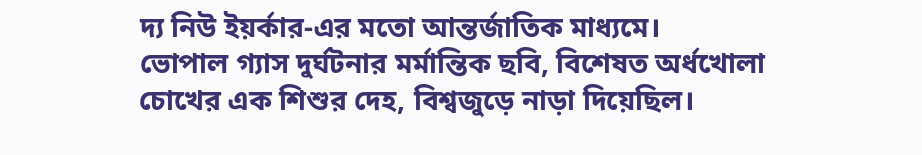দ্য নিউ ইয়র্কার-এর মতো আন্তর্জাতিক মাধ্যমে।
ভোপাল গ্যাস দুর্ঘটনার মর্মান্তিক ছবি, বিশেষত অর্ধখোলা চোখের এক শিশুর দেহ, বিশ্বজুড়ে নাড়া দিয়েছিল।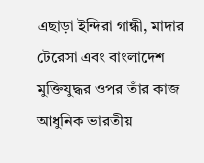এছাড়া ইন্দিরা গান্ধী, মাদার টেরেসা এবং বাংলাদেশ মুক্তিযুদ্ধর ওপর তাঁর কাজ আধুনিক ভারতীয়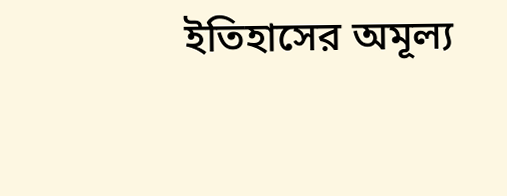ইতিহাসের অমূল্য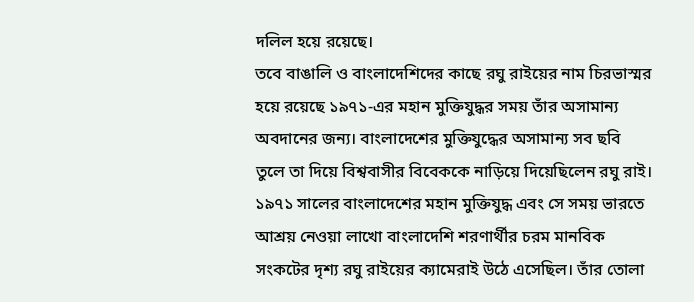দলিল হয়ে রয়েছে।
তবে বাঙালি ও বাংলাদেশিদের কাছে রঘু রাইয়ের নাম চিরভাস্মর হয়ে রয়েছে ১৯৭১-এর মহান মুক্তিযুদ্ধর সময় তাঁর অসামান্য অবদানের জন্য। বাংলাদেশের মুক্তিযুদ্ধের অসামান্য সব ছবি তুলে তা দিয়ে বিশ্ববাসীর বিবেককে নাড়িয়ে দিয়েছিলেন রঘু রাই।
১৯৭১ সালের বাংলাদেশের মহান মুক্তিযুদ্ধ এবং সে সময় ভারতে আশ্রয় নেওয়া লাখো বাংলাদেশি শরণার্থীর চরম মানবিক সংকটের দৃশ্য রঘু রাইয়ের ক্যামেরাই উঠে এসেছিল। তাঁর তোলা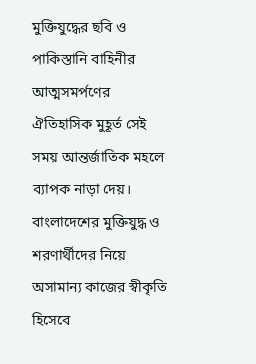মুক্তিযুদ্ধের ছবি ও পাকিস্তানি বাহিনীর আত্মসমর্পণের ঐতিহাসিক মুহূর্ত সেই সময় আন্তর্জাতিক মহলে ব্যাপক নাড়া দেয়।
বাংলাদেশের মুক্তিযুদ্ধ ও শরণার্থীদের নিয়ে অসামান্য কাজের স্বীকৃতি হিসেবে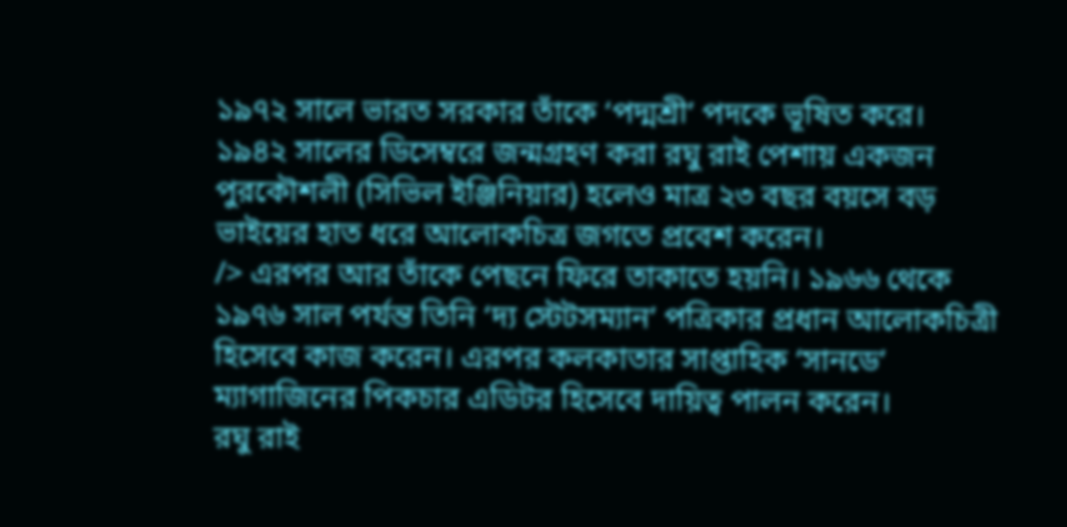১৯৭২ সালে ভারত সরকার তাঁকে ‘পদ্মশ্রী’ পদকে ভূষিত করে।
১৯৪২ সালের ডিসেম্বরে জন্মগ্রহণ করা রঘু রাই পেশায় একজন পুরকৌশলী (সিভিল ইঞ্জিনিয়ার) হলেও মাত্র ২৩ বছর বয়সে বড় ভাইয়ের হাত ধরে আলোকচিত্র জগতে প্রবেশ করেন।
/> এরপর আর তাঁকে পেছনে ফিরে তাকাতে হয়নি। ১৯৬৬ থেকে ১৯৭৬ সাল পর্যন্ত তিনি ‘দ্য স্টেটসম্যান’ পত্রিকার প্রধান আলোকচিত্রী হিসেবে কাজ করেন। এরপর কলকাতার সাপ্তাহিক ‘সানডে’ ম্যাগাজিনের পিকচার এডিটর হিসেবে দায়িত্ব পালন করেন।
রঘু রাই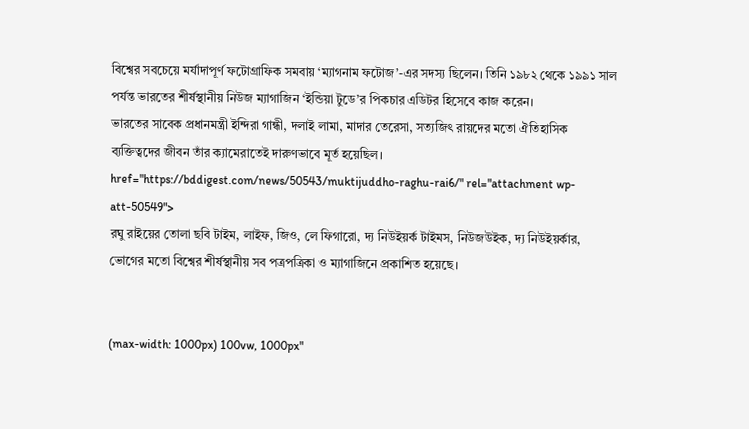বিশ্বের সবচেয়ে মর্যাদাপূর্ণ ফটোগ্রাফিক সমবায় ‘ম্যাগনাম ফটোজ’-এর সদস্য ছিলেন। তিনি ১৯৮২ থেকে ১৯৯১ সাল পর্যন্ত ভারতের শীর্ষস্থানীয় নিউজ ম্যাগাজিন ‘ইন্ডিয়া টুডে’র পিকচার এডিটর হিসেবে কাজ করেন।
ভারতের সাবেক প্রধানমন্ত্রী ইন্দিরা গান্ধী, দলাই লামা, মাদার তেরেসা, সত্যজিৎ রায়দের মতো ঐতিহাসিক ব্যক্তিত্বদের জীবন তাঁর ক্যামেরাতেই দারুণভাবে মূর্ত হয়েছিল।
href="https://bddigest.com/news/50543/muktijuddho-raghu-rai6/" rel="attachment wp-att-50549">
রঘু রাইয়ের তোলা ছবি টাইম, লাইফ, জিও, লে ফিগারো, দ্য নিউইয়র্ক টাইমস, নিউজউইক, দ্য নিউইয়র্কার, ভোগের মতো বিশ্বের শীর্ষস্থানীয় সব পত্রপত্রিকা ও ম্যাগাজিনে প্রকাশিত হয়েছে।


(max-width: 1000px) 100vw, 1000px"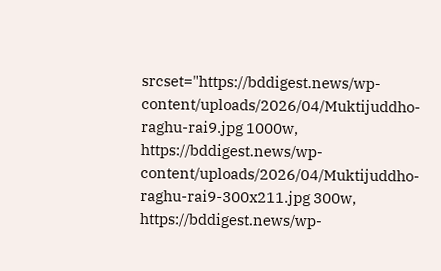srcset="https://bddigest.news/wp-content/uploads/2026/04/Muktijuddho-raghu-rai9.jpg 1000w, https://bddigest.news/wp-content/uploads/2026/04/Muktijuddho-raghu-rai9-300x211.jpg 300w, https://bddigest.news/wp-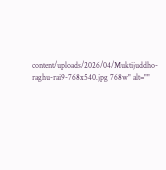content/uploads/2026/04/Muktijuddho-raghu-rai9-768x540.jpg 768w" alt=""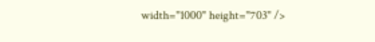width="1000" height="703" />